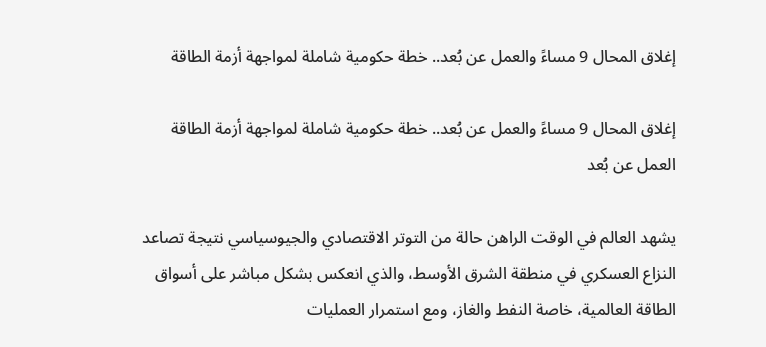إغلاق المحال 9 مساءً والعمل عن بُعد.. خطة حكومية شاملة لمواجهة أزمة الطاقة

إغلاق المحال 9 مساءً والعمل عن بُعد.. خطة حكومية شاملة لمواجهة أزمة الطاقة
العمل عن بُعد

يشهد العالم في الوقت الراهن حالة من التوتر الاقتصادي والجيوسياسي نتيجة تصاعد النزاع العسكري في منطقة الشرق الأوسط، والذي انعكس بشكل مباشر على أسواق الطاقة العالمية، خاصة النفط والغاز، ومع استمرار العمليات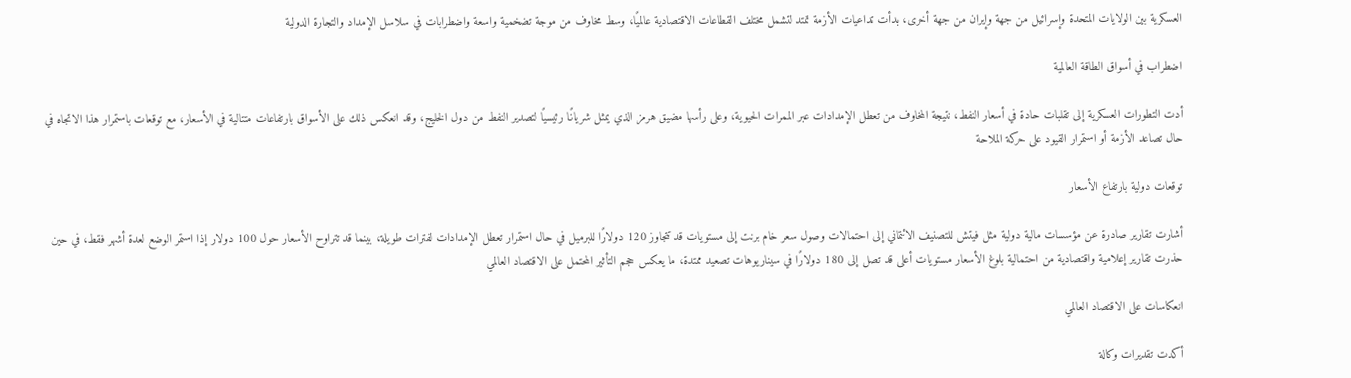العسكرية بين الولايات المتحدة وإسرائيل من جهة وإيران من جهة أخرى، بدأت تداعيات الأزمة تمتد لتشمل مختلف القطاعات الاقتصادية عالميًا، وسط مخاوف من موجة تضخمية واسعة واضطرابات في سلاسل الإمداد والتجارة الدولية

اضطراب في أسواق الطاقة العالمية

أدت التطورات العسكرية إلى تقلبات حادة في أسعار النفط، نتيجة المخاوف من تعطل الإمدادات عبر الممرات الحيوية، وعلى رأسها مضيق هرمز الذي يمثل شريانًا رئيسيًا لتصدير النفط من دول الخليج، وقد انعكس ذلك على الأسواق بارتفاعات متتالية في الأسعار، مع توقعات باستمرار هذا الاتجاه في حال تصاعد الأزمة أو استمرار القيود على حركة الملاحة

توقعات دولية بارتفاع الأسعار

أشارت تقارير صادرة عن مؤسسات مالية دولية مثل فيتش للتصنيف الائتماني إلى احتمالات وصول سعر خام برنت إلى مستويات قد تتجاوز 120 دولارًا للبرميل في حال استمرار تعطل الإمدادات لفترات طويلة، بينما قد تتراوح الأسعار حول 100 دولار إذا استمر الوضع لعدة أشهر فقط، في حين حذرت تقارير إعلامية واقتصادية من احتمالية بلوغ الأسعار مستويات أعلى قد تصل إلى 180 دولارًا في سيناريوهات تصعيد ممتدة، ما يعكس حجم التأثير المحتمل على الاقتصاد العالمي

انعكاسات على الاقتصاد العالمي

أكدت تقديرات وكالة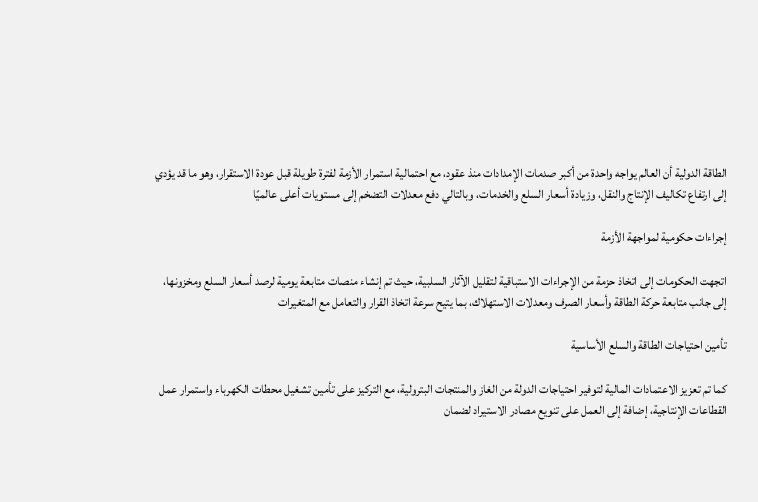الطاقة الدولية أن العالم يواجه واحدة من أكبر صدمات الإمدادات منذ عقود، مع احتمالية استمرار الأزمة لفترة طويلة قبل عودة الاستقرار، وهو ما قد يؤدي إلى ارتفاع تكاليف الإنتاج والنقل، وزيادة أسعار السلع والخدمات، وبالتالي دفع معدلات التضخم إلى مستويات أعلى عالميًا

إجراءات حكومية لمواجهة الأزمة

اتجهت الحكومات إلى اتخاذ حزمة من الإجراءات الاستباقية لتقليل الآثار السلبية، حيث تم إنشاء منصات متابعة يومية لرصد أسعار السلع ومخزونها، إلى جانب متابعة حركة الطاقة وأسعار الصرف ومعدلات الاستهلاك، بما يتيح سرعة اتخاذ القرار والتعامل مع المتغيرات

تأمين احتياجات الطاقة والسلع الأساسية

كما تم تعزيز الاعتمادات المالية لتوفير احتياجات الدولة من الغاز والمنتجات البترولية، مع التركيز على تأمين تشغيل محطات الكهرباء واستمرار عمل القطاعات الإنتاجية، إضافة إلى العمل على تنويع مصادر الاستيراد لضمان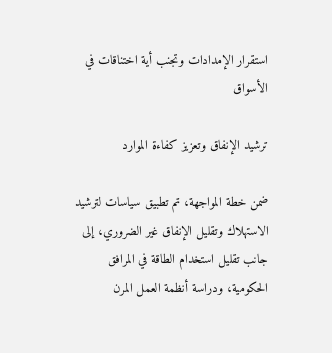استقرار الإمدادات وتجنب أية اختناقات في الأسواق

ترشيد الإنفاق وتعزيز كفاءة الموارد

ضمن خطة المواجهة، تم تطبيق سياسات لترشيد الاستهلاك وتقليل الإنفاق غير الضروري، إلى جانب تقليل استخدام الطاقة في المرافق الحكومية، ودراسة أنظمة العمل المرن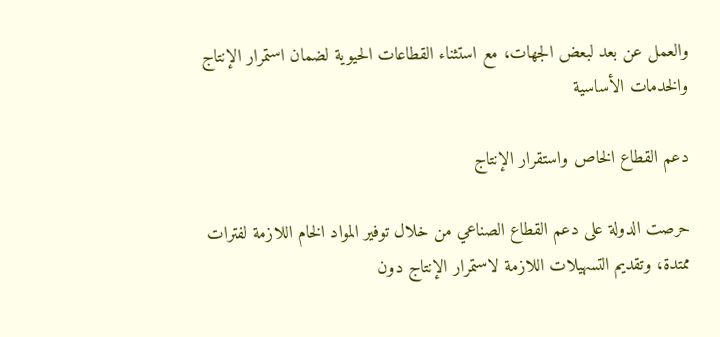والعمل عن بعد لبعض الجهات، مع استثناء القطاعات الحيوية لضمان استمرار الإنتاج والخدمات الأساسية

دعم القطاع الخاص واستقرار الإنتاج

حرصت الدولة على دعم القطاع الصناعي من خلال توفير المواد الخام اللازمة لفترات ممتدة، وتقديم التسهيلات اللازمة لاستمرار الإنتاج دون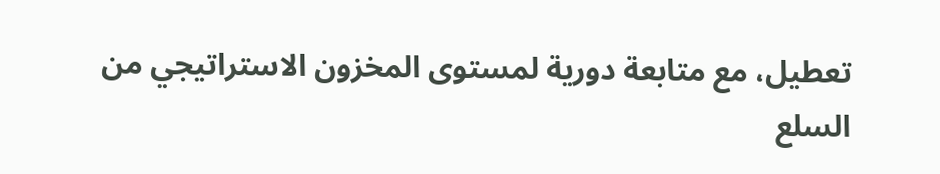تعطيل، مع متابعة دورية لمستوى المخزون الاستراتيجي من السلع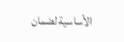الأساسية لضمان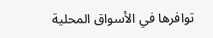توافرها في الأسواق المحلية